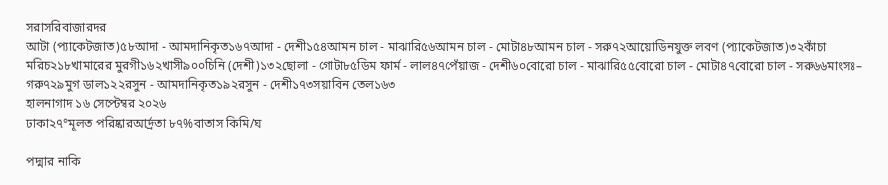সরাসরিবাজারদর
আটা (প্যাকেটজাত)৫৮আদা - আমদানিকৃত১৬৭আদা - দেশী১৫৪আমন চাল - মাঝারি৫৬আমন চাল - মোটা৪৮আমন চাল - সরু৭২আয়োডিনযুক্ত লবণ (প্যাকেটজাত)৩২কাঁচা মরিচ২১৮খামারের মুরগী১৬২খাসী৯০০চিনি (দেশী)১৩২ছোলা - গোটা৮৫ডিম ফার্ম - লাল৪৭পেঁয়াজ - দেশী৬০বোরো চাল - মাঝারি৫৫বোরো চাল - মোটা৪৭বোরো চাল - সরু৬৬মাংসঃ– গরু৭২৯মুগ ডাল১২২রসুন - আমদানিকৃত১৯২রসুন - দেশী১৭৩সয়াবিন তেল১৬৩
হালনাগাদ ১৬ সেপ্টেম্বর ২০২৬
ঢাকা২৭°মূলত পরিষ্কারআর্দ্রতা ৮৭%বাতাস কিমি/ঘ

পদ্মার নাকি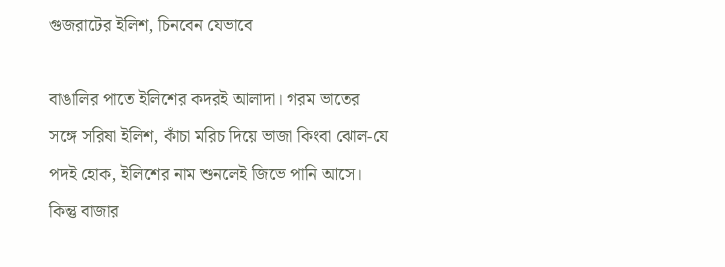গুজরাটের ইলিশ, চিনবেন যেভাবে

বাঙালির পাতে ইলিশের কদরই আলাদা। গরম ভাতের সঙ্গে সরিষা ইলিশ, কাঁচা মরিচ দিয়ে ভাজা কিংবা ঝোল-যে পদই হোক, ইলিশের নাম শুনলেই জিভে পানি আসে। কিন্তু বাজার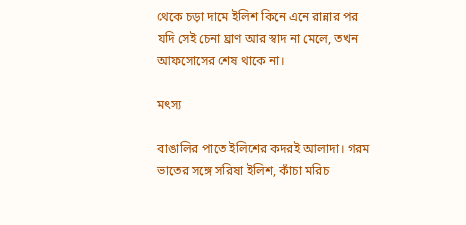থেকে চড়া দামে ইলিশ কিনে এনে রান্নার পর যদি সেই চেনা ঘ্রাণ আর স্বাদ না মেলে, তখন আফসোসের শেষ থাকে না।

মৎস্য

বাঙালির পাতে ইলিশের কদরই আলাদা। গরম ভাতের সঙ্গে সরিষা ইলিশ, কাঁচা মরিচ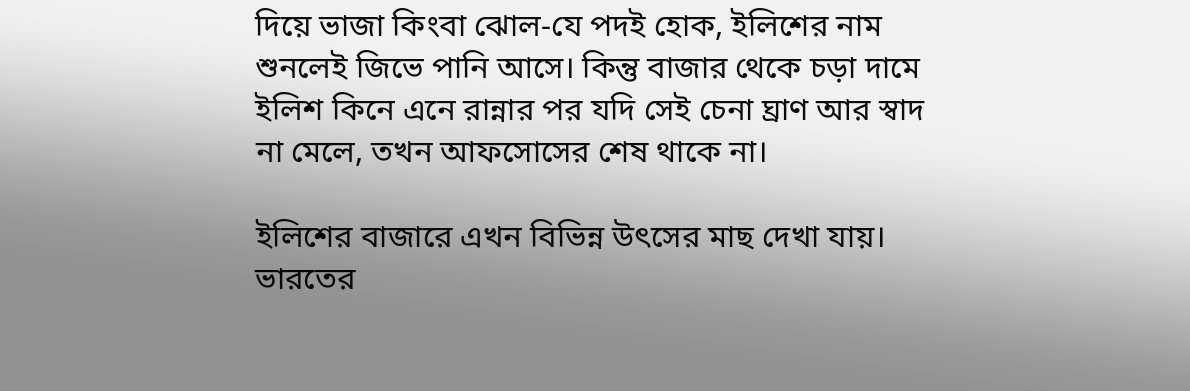দিয়ে ভাজা কিংবা ঝোল-যে পদই হোক, ইলিশের নাম শুনলেই জিভে পানি আসে। কিন্তু বাজার থেকে চড়া দামে ইলিশ কিনে এনে রান্নার পর যদি সেই চেনা ঘ্রাণ আর স্বাদ না মেলে, তখন আফসোসের শেষ থাকে না।

ইলিশের বাজারে এখন বিভিন্ন উৎসের মাছ দেখা যায়। ভারতের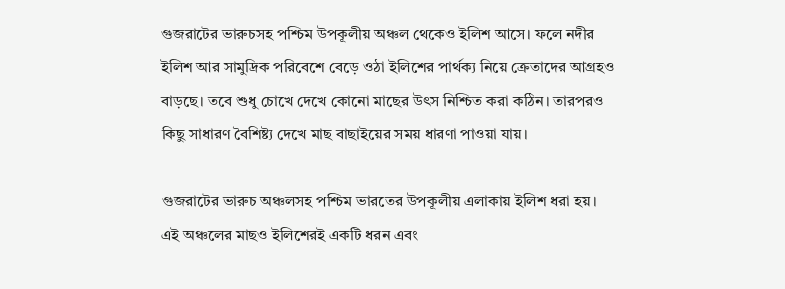গুজরাটের ভারুচসহ পশ্চিম উপকূলীয় অঞ্চল থেকেও ইলিশ আসে। ফলে নদীর ইলিশ আর সামুদ্রিক পরিবেশে বেড়ে ওঠা ইলিশের পার্থক্য নিয়ে ক্রেতাদের আগ্রহও বাড়ছে। তবে শুধু চোখে দেখে কোনো মাছের উৎস নিশ্চিত করা কঠিন। তারপরও কিছু সাধারণ বৈশিষ্ট্য দেখে মাছ বাছাইয়ের সময় ধারণা পাওয়া যায়।

গুজরাটের ভারুচ অঞ্চলসহ পশ্চিম ভারতের উপকূলীয় এলাকায় ইলিশ ধরা হয়। এই অঞ্চলের মাছও ইলিশেরই একটি ধরন এবং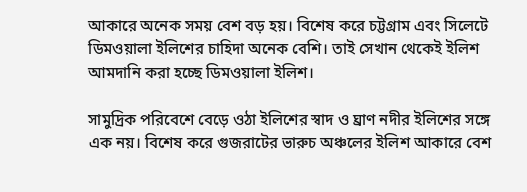আকারে অনেক সময় বেশ বড় হয়। বিশেষ করে চট্টগ্রাম এবং সিলেটে ডিমওয়ালা ইলিশের চাহিদা অনেক বেশি। তাই সেখান থেকেই ইলিশ আমদানি করা হচ্ছে ডিমওয়ালা ইলিশ।

সামুদ্রিক পরিবেশে বেড়ে ওঠা ইলিশের স্বাদ ও ঘ্রাণ নদীর ইলিশের সঙ্গে এক নয়। বিশেষ করে গুজরাটের ভারুচ অঞ্চলের ইলিশ আকারে বেশ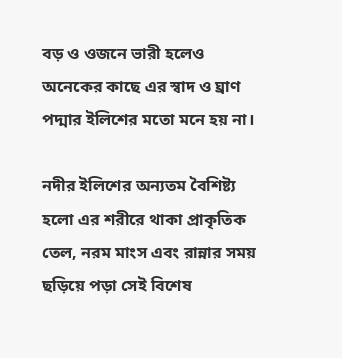বড় ও ওজনে ভারী হলেও অনেকের কাছে এর স্বাদ ও ঘ্রাণ পদ্মার ইলিশের মতো মনে হয় না।

নদীর ইলিশের অন্যতম বৈশিষ্ট্য হলো এর শরীরে থাকা প্রাকৃতিক তেল, নরম মাংস এবং রান্নার সময় ছড়িয়ে পড়া সেই বিশেষ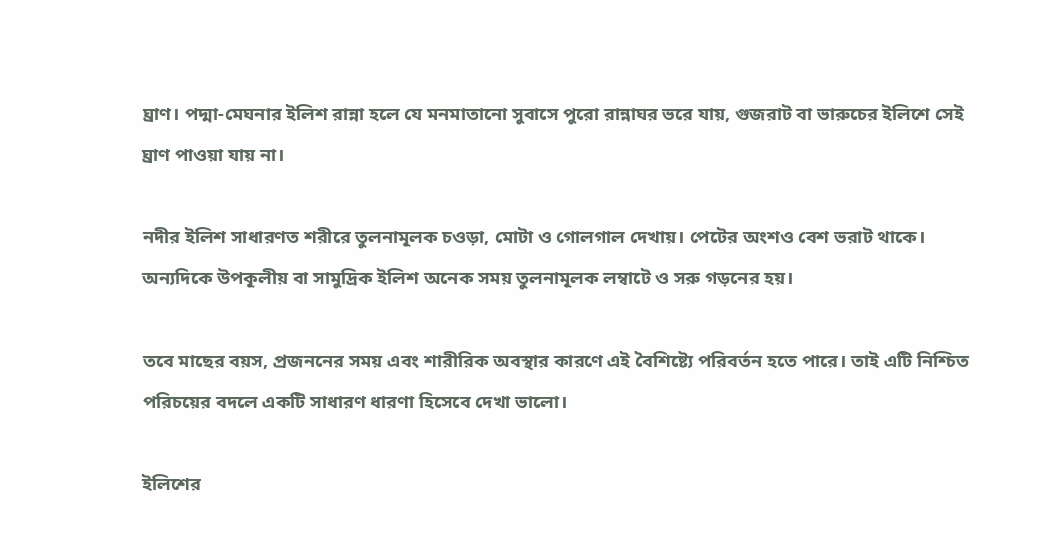ঘ্রাণ। পদ্মা-মেঘনার ইলিশ রান্না হলে যে মনমাতানো সুবাসে পুরো রান্নাঘর ভরে যায়, গুজরাট বা ভারুচের ইলিশে সেই ঘ্রাণ পাওয়া যায় না।

নদীর ইলিশ সাধারণত শরীরে তুলনামূলক চওড়া, মোটা ও গোলগাল দেখায়। পেটের অংশও বেশ ভরাট থাকে। অন্যদিকে উপকূলীয় বা সামুদ্রিক ইলিশ অনেক সময় তুলনামূলক লম্বাটে ও সরু গড়নের হয়।

তবে মাছের বয়স, প্রজননের সময় এবং শারীরিক অবস্থার কারণে এই বৈশিষ্ট্যে পরিবর্তন হতে পারে। তাই এটি নিশ্চিত পরিচয়ের বদলে একটি সাধারণ ধারণা হিসেবে দেখা ভালো।

ইলিশের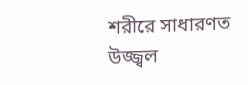শরীরে সাধারণত উজ্জ্বল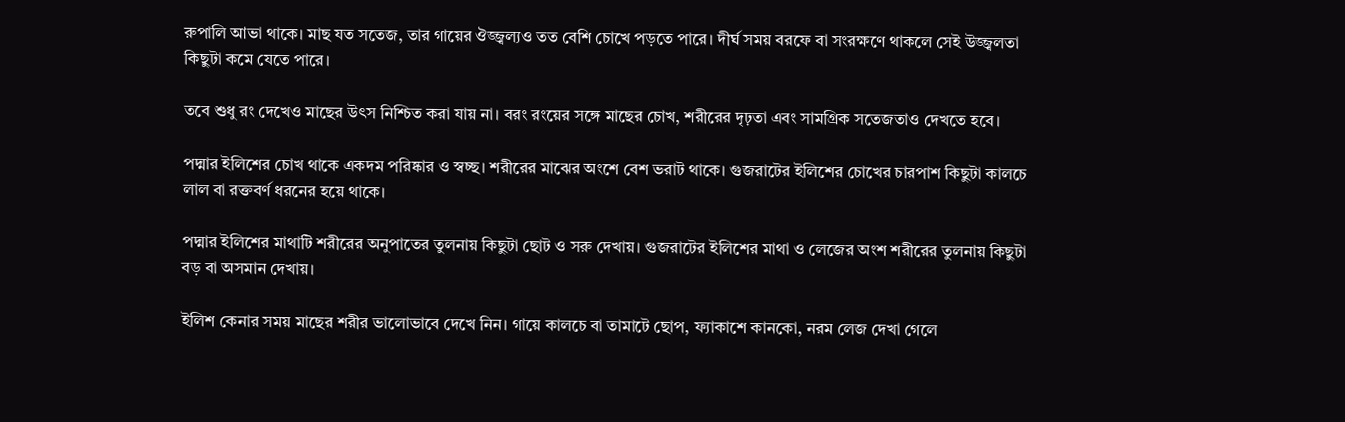রুপালি আভা থাকে। মাছ যত সতেজ, তার গায়ের ঔজ্জ্বল্যও তত বেশি চোখে পড়তে পারে। দীর্ঘ সময় বরফে বা সংরক্ষণে থাকলে সেই উজ্জ্বলতা কিছুটা কমে যেতে পারে।

তবে শুধু রং দেখেও মাছের উৎস নিশ্চিত করা যায় না। বরং রংয়ের সঙ্গে মাছের চোখ, শরীরের দৃঢ়তা এবং সামগ্রিক সতেজতাও দেখতে হবে।

পদ্মার ইলিশের চোখ থাকে একদম পরিষ্কার ও স্বচ্ছ। শরীরের মাঝের অংশে বেশ ভরাট থাকে। গুজরাটের ইলিশের চোখের চারপাশ কিছুটা কালচে লাল বা রক্তবর্ণ ধরনের হয়ে থাকে।

পদ্মার ইলিশের মাথাটি শরীরের অনুপাতের তুলনায় কিছুটা ছোট ও সরু দেখায়। গুজরাটের ইলিশের মাথা ও লেজের অংশ শরীরের তুলনায় কিছুটা বড় বা অসমান দেখায়।

ইলিশ কেনার সময় মাছের শরীর ভালোভাবে দেখে নিন। গায়ে কালচে বা তামাটে ছোপ, ফ্যাকাশে কানকো, নরম লেজ দেখা গেলে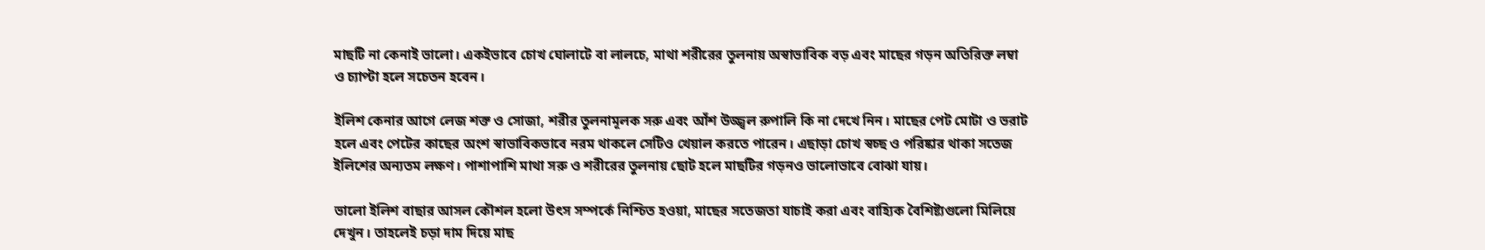মাছটি না কেনাই ভালো। একইভাবে চোখ ঘোলাটে বা লালচে, মাথা শরীরের তুলনায় অস্বাভাবিক বড় এবং মাছের গড়ন অতিরিক্ত লম্বা ও চ্যাপ্টা হলে সচেতন হবেন।

ইলিশ কেনার আগে লেজ শক্ত ও সোজা, শরীর তুলনামূলক সরু এবং আঁশ উজ্জ্বল রুপালি কি না দেখে নিন। মাছের পেট মোটা ও ভরাট হলে এবং পেটের কাছের অংশ স্বাভাবিকভাবে নরম থাকলে সেটিও খেয়াল করতে পারেন। এছাড়া চোখ স্বচ্ছ ও পরিষ্কার থাকা সতেজ ইলিশের অন্যতম লক্ষণ। পাশাপাশি মাথা সরু ও শরীরের তুলনায় ছোট হলে মাছটির গড়নও ভালোভাবে বোঝা যায়।

ভালো ইলিশ বাছার আসল কৌশল হলো উৎস সম্পর্কে নিশ্চিত হওয়া, মাছের সতেজতা যাচাই করা এবং বাহ্যিক বৈশিষ্ট্যগুলো মিলিয়ে দেখুন। তাহলেই চড়া দাম দিয়ে মাছ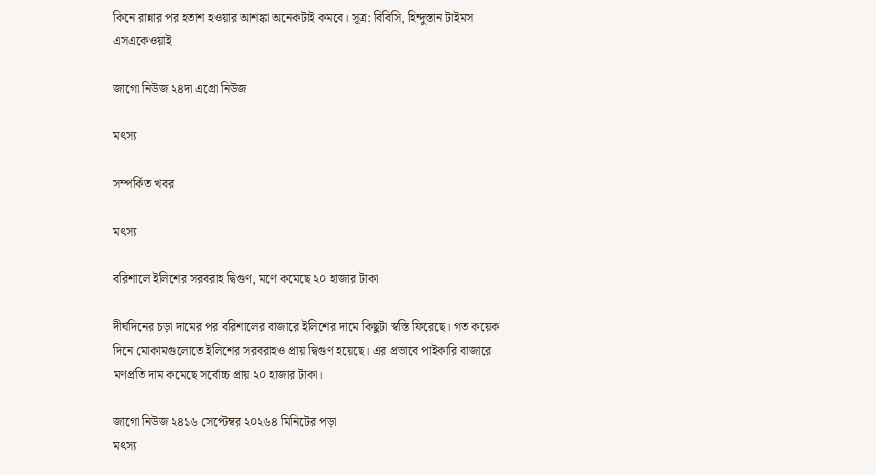কিনে রান্নার পর হতাশ হওয়ার আশঙ্কা অনেকটাই কমবে। সূত্র: বিবিসি, হিন্দুস্তান টাইমস এসএকেওয়াই

জাগো নিউজ ২৪দা এগ্রো নিউজ

মৎস্য

সম্পর্কিত খবর

মৎস্য

বরিশালে ইলিশের সরবরাহ দ্বিগুণ, মণে কমেছে ২০ হাজার টাকা

দীর্ঘদিনের চড়া দামের পর বরিশালের বাজারে ইলিশের দামে কিছুটা স্বস্তি ফিরেছে। গত কয়েক দিনে মোকামগুলোতে ইলিশের সরবরাহও প্রায় দ্বিগুণ হয়েছে। এর প্রভাবে পাইকারি বাজারে মণপ্রতি দাম কমেছে সর্বোচ্চ প্রায় ২০ হাজার টাকা।

জাগো নিউজ ২৪১৬ সেপ্টেম্বর ২০২৬৪ মিনিটের পড়া
মৎস্য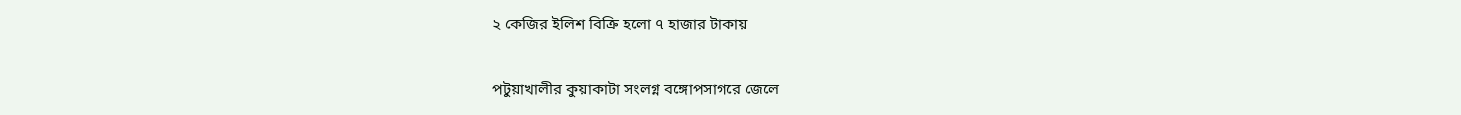২ কেজির ইলিশ বিক্রি হলো ৭ হাজার টাকায়

পটুয়াখালীর কুয়াকাটা সংলগ্ন বঙ্গোপসাগরে জেলে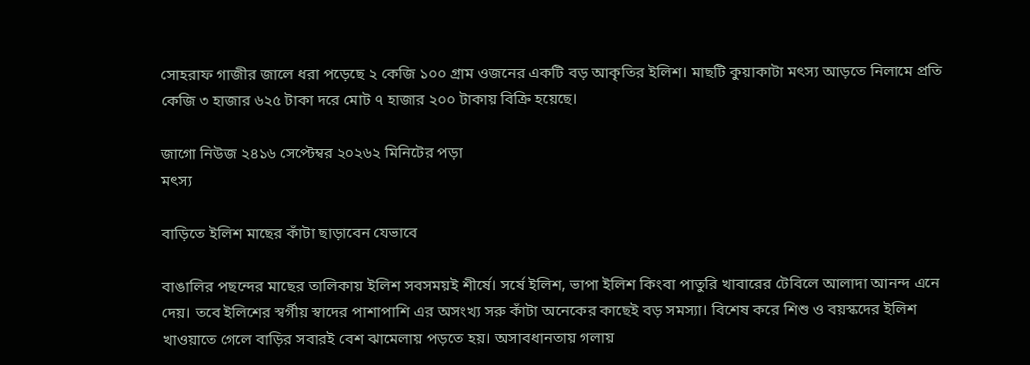সোহরাফ গাজীর জালে ধরা পড়েছে ২ কেজি ১০০ গ্রাম ওজনের একটি বড় আকৃতির ইলিশ। মাছটি কুয়াকাটা মৎস্য আড়তে নিলামে প্রতি কেজি ৩ হাজার ৬২৫ টাকা দরে মোট ৭ হাজার ২০০ টাকায় বিক্রি হয়েছে।

জাগো নিউজ ২৪১৬ সেপ্টেম্বর ২০২৬২ মিনিটের পড়া
মৎস্য

বাড়িতে ইলিশ মাছের কাঁটা ছাড়াবেন যেভাবে

বাঙালির পছন্দের মাছের তালিকায় ইলিশ সবসময়ই শীর্ষে। সর্ষে ইলিশ, ভাপা ইলিশ কিংবা পাতুরি খাবারের টেবিলে আলাদা আনন্দ এনে দেয়। তবে ইলিশের স্বর্গীয় স্বাদের পাশাপাশি এর অসংখ্য সরু কাঁটা অনেকের কাছেই বড় সমস্যা। বিশেষ করে শিশু ও বয়স্কদের ইলিশ খাওয়াতে গেলে বাড়ির সবারই বেশ ঝামেলায় পড়তে হয়। অসাবধানতায় গলায়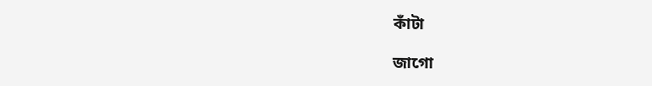কাঁটা

জাগো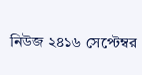নিউজ ২৪১৬ সেপ্টেম্বর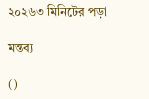২০২৬৩ মিনিটের পড়া

মন্তব্য

()